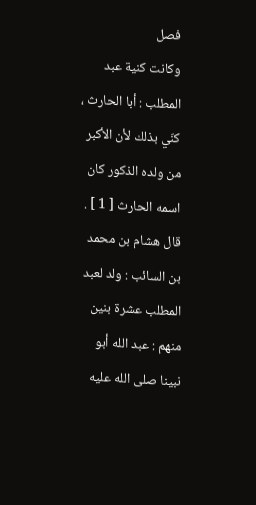فصل
وكانت كنية عبد المطلب : أبا الحارث ، كنّي بذلك لأن الأكبر من ولده الذكور كان اسمه الحارث [ 1 ] .
قال هشام بن محمد بن السائب : ولد لعبد المطلب عشرة بنين منهم : عبد الله أبو نبينا صلى الله عليه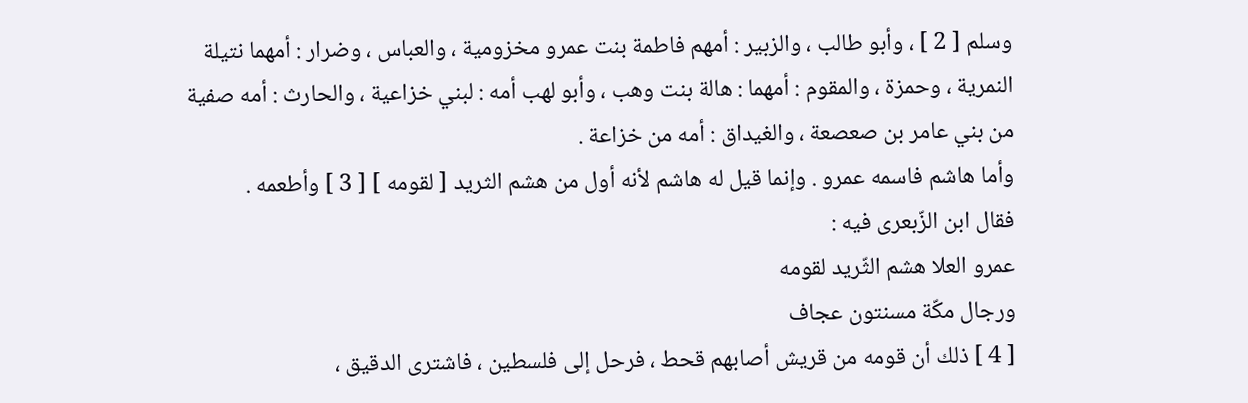وسلم [ 2 ] ، وأبو طالب ، والزبير : أمهم فاطمة بنت عمرو مخزومية ، والعباس ، وضرار : أمهما نتيلة النمرية ، وحمزة ، والمقوم : أمهما : هالة بنت وهب ، وأبو لهب أمه : لبني خزاعية ، والحارث : أمه صفية من بني عامر بن صعصعة ، والغيداق : أمه من خزاعة .
وأما هاشم فاسمه عمرو . وإنما قيل له هاشم لأنه أول من هشم الثريد [ لقومه ] [ 3 ] وأطعمه .
فقال ابن الزّبعرى فيه :
عمرو العلا هشم الثّريد لقومه
ورجال مكّة مسنتون عجاف
[ 4 ] ذلك أن قومه من قريش أصابهم قحط ، فرحل إلى فلسطين ، فاشترى الدقيق ،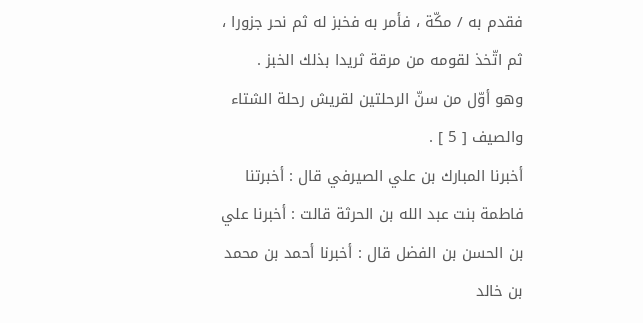فقدم به / مكّة ، فأمر به فخبز له ثم نحر جزورا ، ثم اتّخذ لقومه من مرقة ثريدا بذلك الخبز .
وهو أوّل من سنّ الرحلتين لقريش رحلة الشتاء والصيف [ 5 ] .
أخبرنا المبارك بن علي الصيرفي قال : أخبرتنا فاطمة بنت عبد الله بن الحرثة قالت : أخبرنا علي بن الحسن بن الفضل قال : أخبرنا أحمد بن محمد بن خالد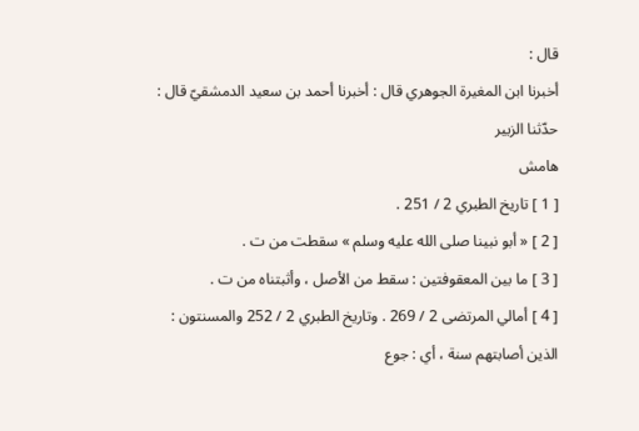قال :
أخبرنا ابن المغيرة الجوهري قال : أخبرنا أحمد بن سعيد الدمشقيّ قال : حدّثنا الزبير
هامش
[ 1 ] تاريخ الطبري 2 / 251 .
[ 2 ] « أبو نبينا صلى الله عليه وسلم » سقطت من ت .
[ 3 ] ما بين المعقوفتين : سقط من الأصل ، وأثبتناه من ت .
[ 4 ] أمالي المرتضى 2 / 269 . وتاريخ الطبري 2 / 252 والمسنتون : الذين أصابتهم سنة ، أي : جوع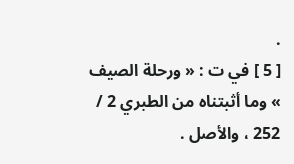.
[ 5 ] في ت : « ورحلة الصيف » وما أثبتناه من الطبري 2 / 252 ، والأصل .